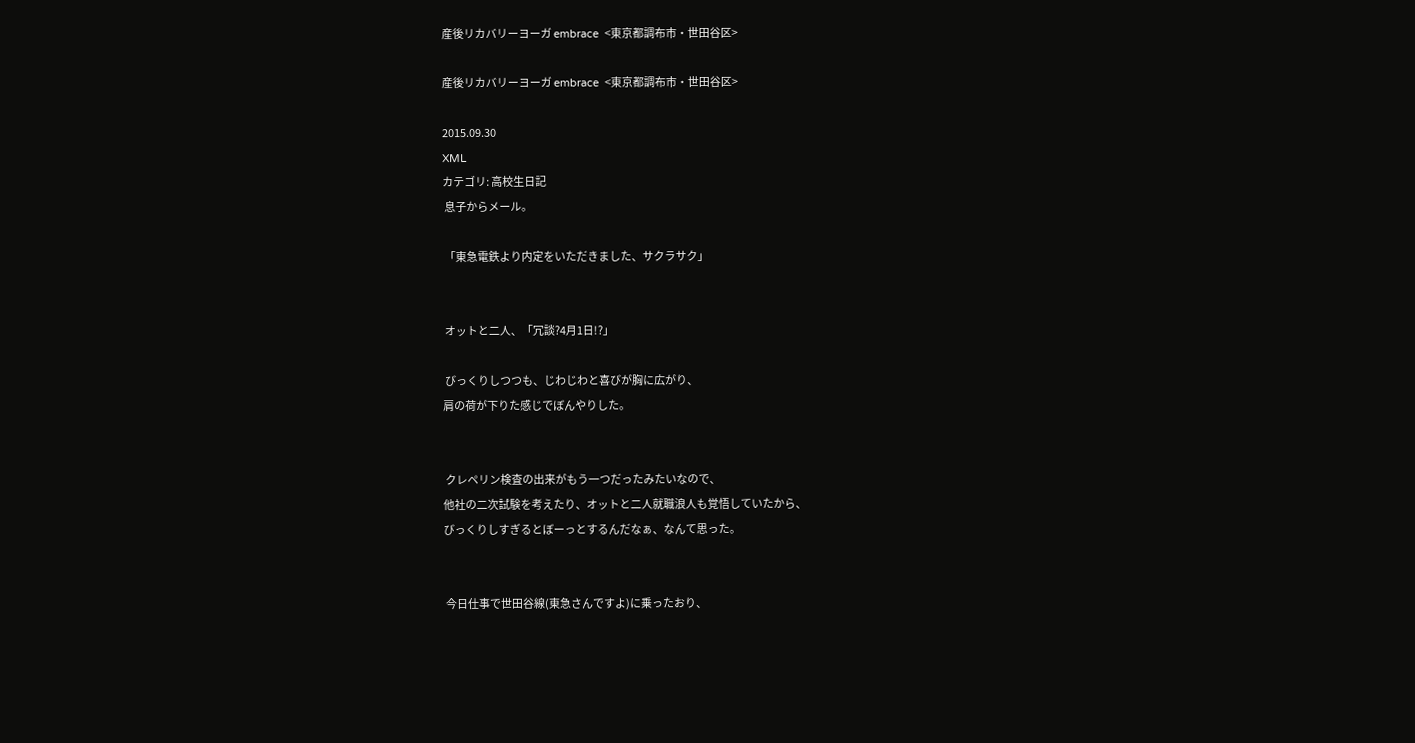産後リカバリーヨーガ embrace  <東京都調布市・世田谷区>

産後リカバリーヨーガ embrace  <東京都調布市・世田谷区>

2015.09.30
XML
カテゴリ: 高校生日記
 息子からメール。

 「東急電鉄より内定をいただきました、サクラサク」


 オットと二人、「冗談?4月1日!?」

 びっくりしつつも、じわじわと喜びが胸に広がり、
肩の荷が下りた感じでぼんやりした。


 クレペリン検査の出来がもう一つだったみたいなので、
他社の二次試験を考えたり、オットと二人就職浪人も覚悟していたから、
びっくりしすぎるとぼーっとするんだなぁ、なんて思った。


 今日仕事で世田谷線(東急さんですよ)に乗ったおり、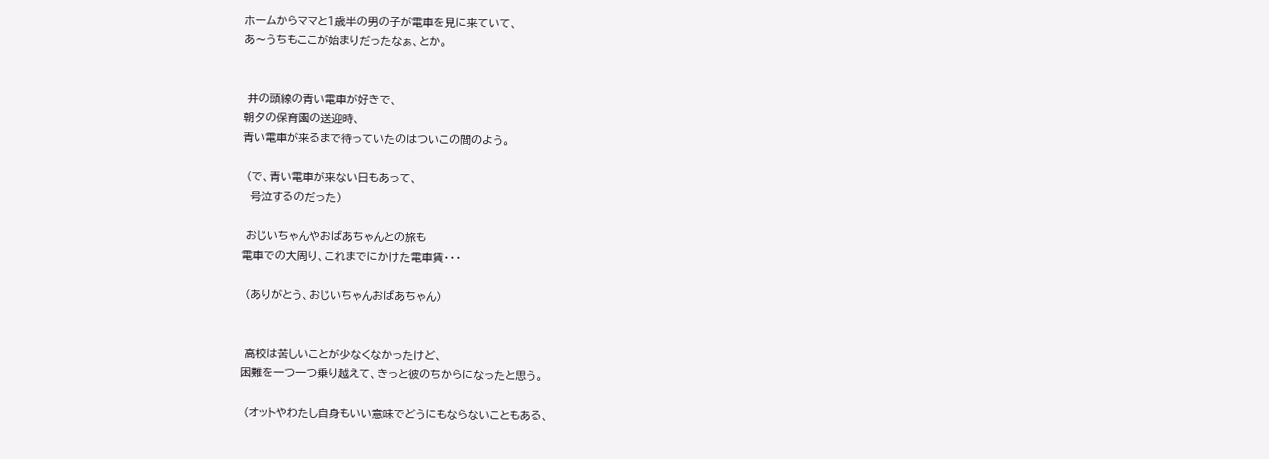ホームからママと1歳半の男の子が電車を見に来ていて、
あ〜うちもここが始まりだったなぁ、とか。


 井の頭線の青い電車が好きで、
朝夕の保育園の送迎時、
青い電車が来るまで待っていたのはついこの間のよう。

 (で、青い電車が来ない日もあって、
  号泣するのだった)

 おじいちゃんやおばあちゃんとの旅も
電車での大周り、これまでにかけた電車賃・・・

 (ありがとう、おじいちゃんおばあちゃん)


 高校は苦しいことが少なくなかったけど、
困難を一つ一つ乗り越えて、きっと彼のちからになったと思う。

 (オットやわたし自身もいい意味でどうにもならないこともある、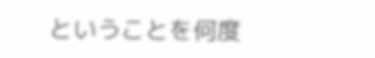ということを何度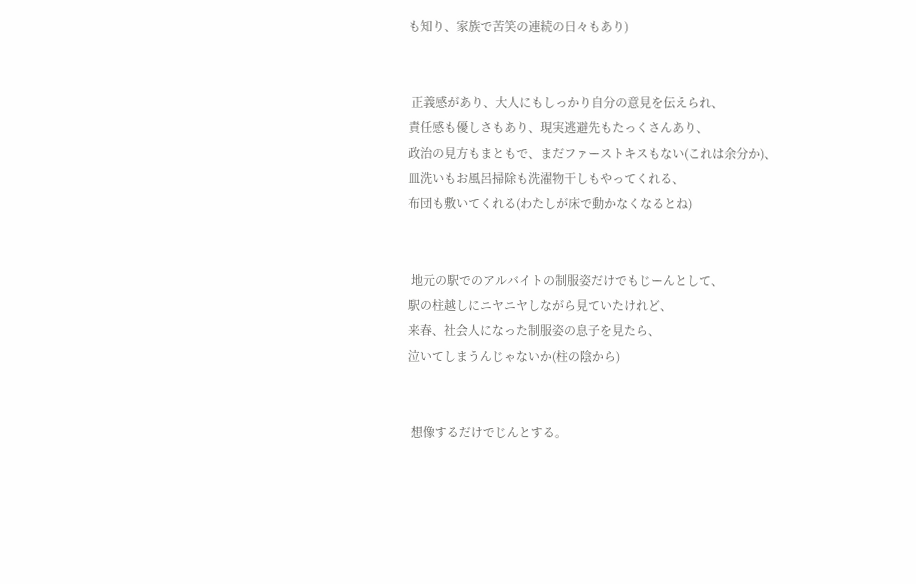も知り、家族で苦笑の連続の日々もあり)


 正義感があり、大人にもしっかり自分の意見を伝えられ、
責任感も優しさもあり、現実逃避先もたっくさんあり、
政治の見方もまともで、まだファーストキスもない(これは余分か)、
皿洗いもお風呂掃除も洗濯物干しもやってくれる、
布団も敷いてくれる(わたしが床で動かなくなるとね)


 地元の駅でのアルバイトの制服姿だけでもじーんとして、
駅の柱越しにニヤニヤしながら見ていたけれど、
来春、社会人になった制服姿の息子を見たら、
泣いてしまうんじゃないか(柱の陰から)


 想像するだけでじんとする。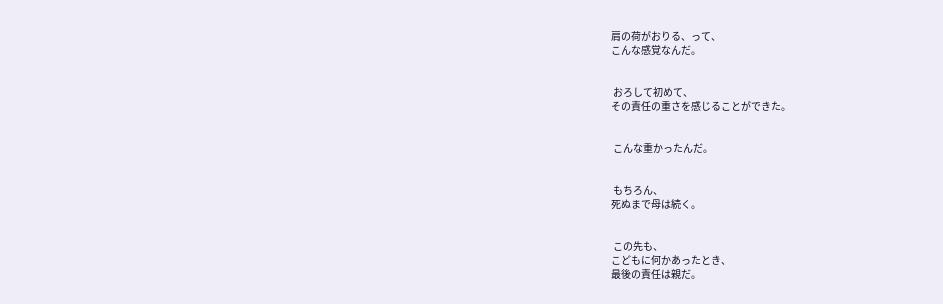肩の荷がおりる、って、
こんな感覚なんだ。


 おろして初めて、
その責任の重さを感じることができた。


 こんな重かったんだ。


 もちろん、
死ぬまで母は続く。


 この先も、
こどもに何かあったとき、
最後の責任は親だ。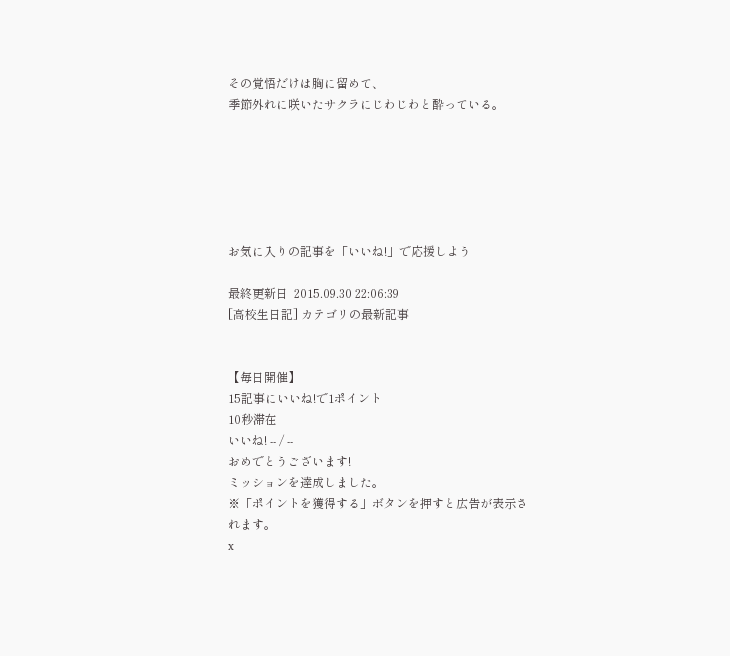その覚悟だけは胸に留めて、
季節外れに咲いたサクラにじわじわと酔っている。






お気に入りの記事を「いいね!」で応援しよう

最終更新日  2015.09.30 22:06:39
[高校生日記] カテゴリの最新記事


【毎日開催】
15記事にいいね!で1ポイント
10秒滞在
いいね! -- / --
おめでとうございます!
ミッションを達成しました。
※「ポイントを獲得する」ボタンを押すと広告が表示されます。
x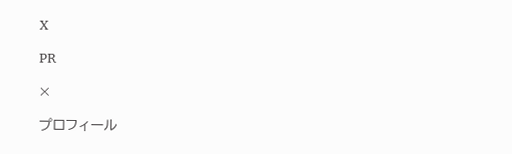X

PR

×

プロフィール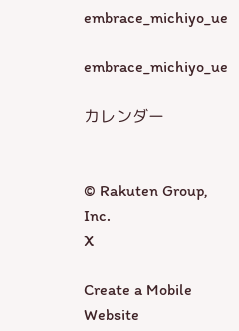embrace_michiyo_ue

embrace_michiyo_ue

カレンダー


© Rakuten Group, Inc.
X

Create a Mobile Website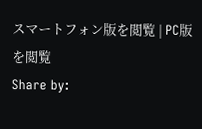スマートフォン版を閲覧 | PC版を閲覧
Share by: